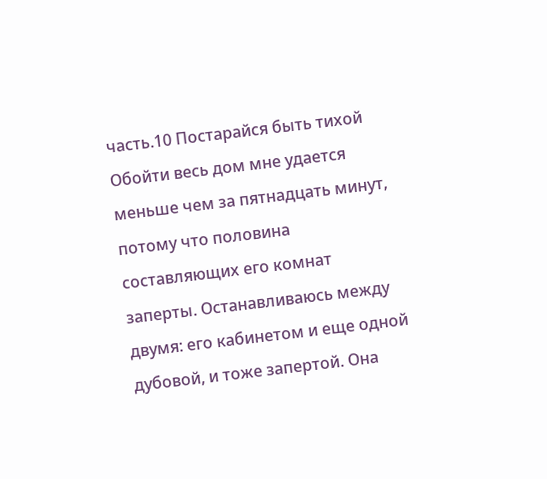часть.10 Постарайся быть тихой
Обойти весь дом мне удается меньше чем за пятнадцать минут, потому что половина составляющих его комнат заперты. Останавливаюсь между двумя: его кабинетом и еще одной дубовой, и тоже запертой. Она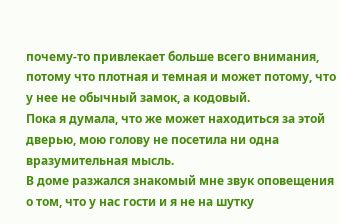почему-то привлекает больше всего внимания, потому что плотная и темная и может потому, что у нее не обычный замок, а кодовый.
Пока я думала, что же может находиться за этой дверью, мою голову не посетила ни одна вразумительная мысль.
В доме разжался знакомый мне звук оповещения о том, что у нас гости и я не на шутку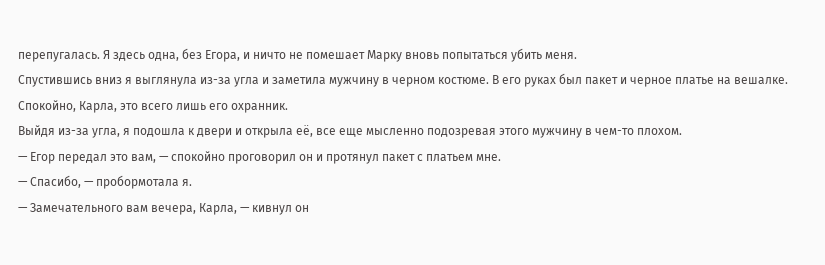перепугалась. Я здесь одна, без Егора, и ничто не помешает Марку вновь попытаться убить меня.
Спустившись вниз я выглянула из-за угла и заметила мужчину в черном костюме. В его руках был пакет и черное платье на вешалке.
Спокойно, Карла, это всего лишь его охранник.
Выйдя из-за угла, я подошла к двери и открыла её, все еще мысленно подозревая этого мужчину в чем-то плохом.
— Егор передал это вам, — спокойно проговорил он и протянул пакет с платьем мне.
— Спасибо, — пробормотала я.
— Замечательного вам вечера, Карла, — кивнул он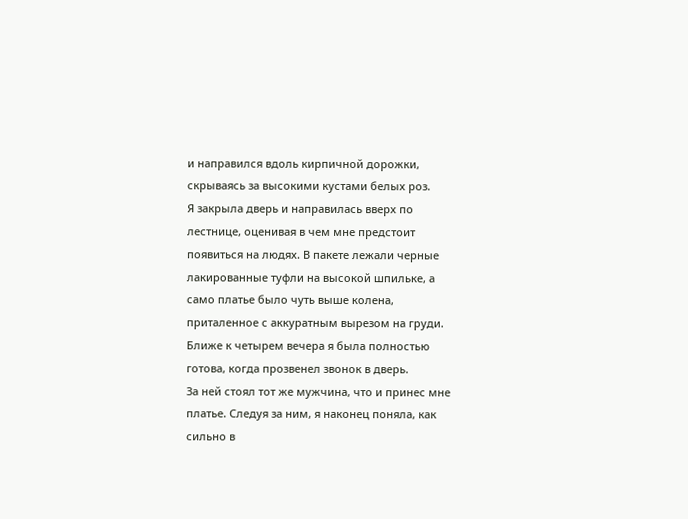и направился вдоль кирпичной дорожки, скрываясь за высокими кустами белых роз.
Я закрыла дверь и направилась вверх по лестнице, оценивая в чем мне предстоит появиться на людях. В пакете лежали черные лакированные туфли на высокой шпильке, а само платье было чуть выше колена, приталенное с аккуратным вырезом на груди.
Ближе к четырем вечера я была полностью готова, когда прозвенел звонок в дверь.
За ней стоял тот же мужчина, что и принес мне платье. Следуя за ним, я наконец поняла, как сильно в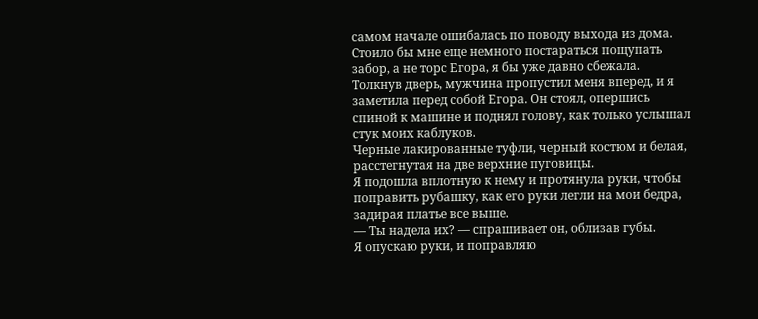самом начале ошибалась по поводу выхода из дома. Стоило бы мне еще немного постараться пощупать забор, а не торс Егора, я бы уже давно сбежала.
Толкнув дверь, мужчина пропустил меня вперед, и я заметила перед собой Егора. Он стоял, опершись спиной к машине и поднял голову, как только услышал стук моих каблуков.
Черные лакированные туфли, черный костюм и белая, расстегнутая на две верхние пуговицы.
Я подошла вплотную к нему и протянула руки, чтобы поправить рубашку, как его руки легли на мои бедра, задирая платье все выше.
— Ты надела их? — спрашивает он, облизав губы.
Я опускаю руки, и поправляю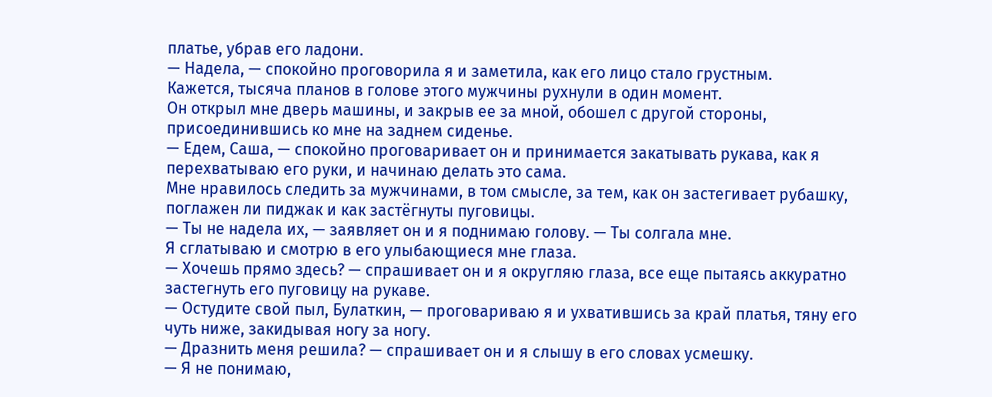платье, убрав его ладони.
— Надела, — спокойно проговорила я и заметила, как его лицо стало грустным.
Кажется, тысяча планов в голове этого мужчины рухнули в один момент.
Он открыл мне дверь машины, и закрыв ее за мной, обошел с другой стороны, присоединившись ко мне на заднем сиденье.
— Едем, Саша, — спокойно проговаривает он и принимается закатывать рукава, как я перехватываю его руки, и начинаю делать это сама.
Мне нравилось следить за мужчинами, в том смысле, за тем, как он застегивает рубашку, поглажен ли пиджак и как застёгнуты пуговицы.
— Ты не надела их, — заявляет он и я поднимаю голову. — Ты солгала мне.
Я сглатываю и смотрю в его улыбающиеся мне глаза.
— Хочешь прямо здесь? — спрашивает он и я округляю глаза, все еще пытаясь аккуратно застегнуть его пуговицу на рукаве.
— Остудите свой пыл, Булаткин, — проговариваю я и ухватившись за край платья, тяну его чуть ниже, закидывая ногу за ногу.
— Дразнить меня решила? — спрашивает он и я слышу в его словах усмешку.
— Я не понимаю,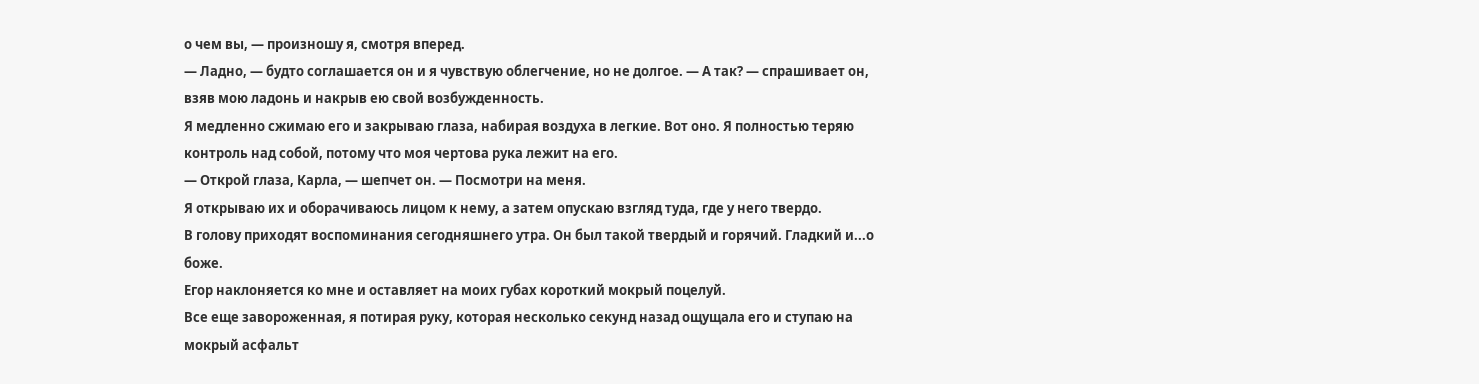о чем вы, — произношу я, смотря вперед.
— Ладно, — будто соглашается он и я чувствую облегчение, но не долгое. — А так? — спрашивает он, взяв мою ладонь и накрыв ею свой возбужденность.
Я медленно сжимаю его и закрываю глаза, набирая воздуха в легкие. Вот оно. Я полностью теряю контроль над собой, потому что моя чертова рука лежит на его.
— Открой глаза, Карла, — шепчет он. — Посмотри на меня.
Я открываю их и оборачиваюсь лицом к нему, а затем опускаю взгляд туда, где у него твердо.
В голову приходят воспоминания сегодняшнего утра. Он был такой твердый и горячий. Гладкий и...о боже.
Егор наклоняется ко мне и оставляет на моих губах короткий мокрый поцелуй.
Все еще завороженная, я потирая руку, которая несколько секунд назад ощущала его и ступаю на мокрый асфальт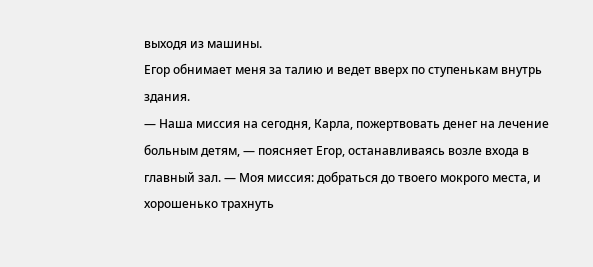выходя из машины.
Егор обнимает меня за талию и ведет вверх по ступенькам внутрь здания.
— Наша миссия на сегодня, Карла, пожертвовать денег на лечение больным детям, — поясняет Егор, останавливаясь возле входа в главный зал. — Моя миссия: добраться до твоего мокрого места, и хорошенько трахнуть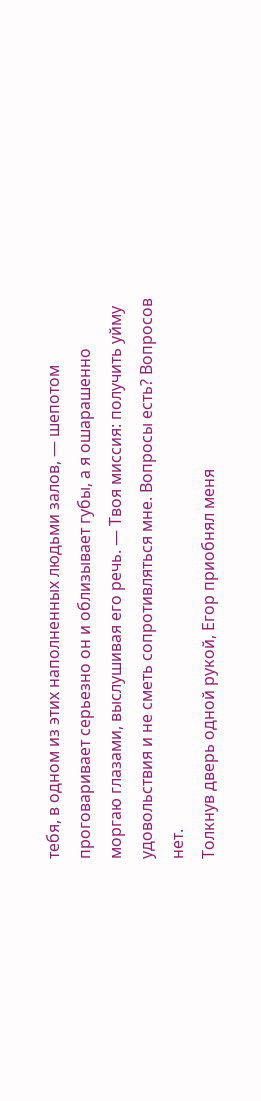тебя, в одном из этих наполненных людьми залов, — шепотом проговаривает серьезно он и облизывает губы, а я ошарашенно моргаю глазами, выслушивая его речь. — Твоя миссия: получить уйму удовольствия и не сметь сопротивляться мне. Вопросы есть? Вопросов нет.
Толкнув дверь одной рукой, Егор приобнял меня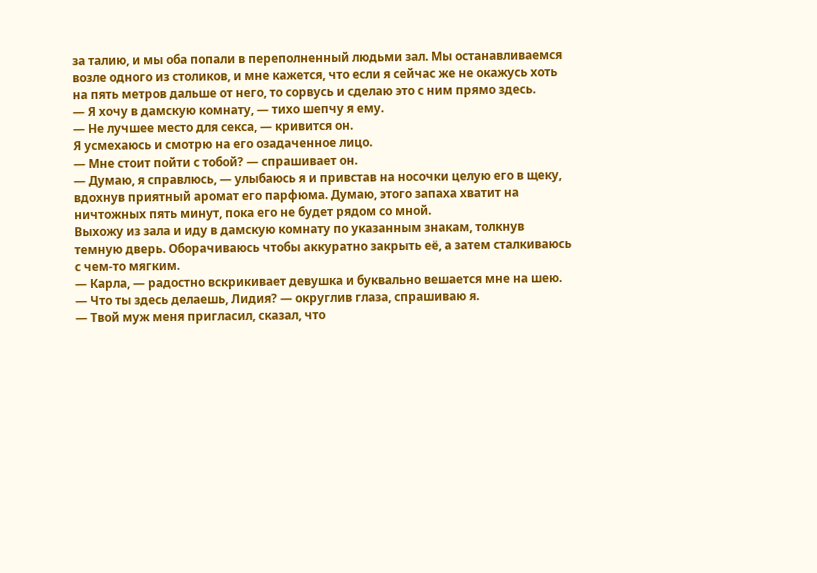за талию, и мы оба попали в переполненный людьми зал. Мы останавливаемся возле одного из столиков, и мне кажется, что если я сейчас же не окажусь хоть на пять метров дальше от него, то сорвусь и сделаю это с ним прямо здесь.
— Я хочу в дамскую комнату, — тихо шепчу я ему.
— Не лучшее место для секса, — кривится он.
Я усмехаюсь и смотрю на его озадаченное лицо.
— Мне стоит пойти с тобой? — спрашивает он.
— Думаю, я справлюсь, — улыбаюсь я и привстав на носочки целую его в щеку, вдохнув приятный аромат его парфюма. Думаю, этого запаха хватит на ничтожных пять минут, пока его не будет рядом со мной.
Выхожу из зала и иду в дамскую комнату по указанным знакам, толкнув темную дверь. Оборачиваюсь чтобы аккуратно закрыть её, а затем сталкиваюсь с чем-то мягким.
— Карла, — радостно вскрикивает девушка и буквально вешается мне на шею.
— Что ты здесь делаешь, Лидия? — округлив глаза, спрашиваю я.
— Твой муж меня пригласил, сказал, что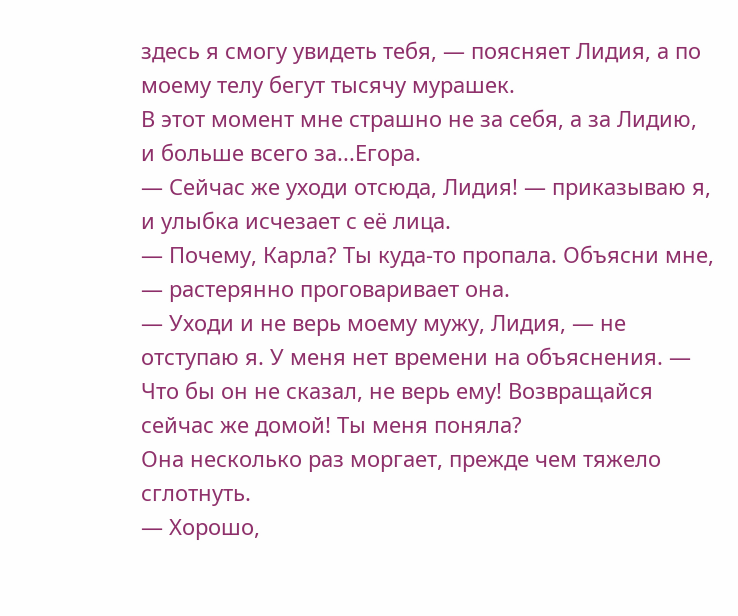здесь я смогу увидеть тебя, — поясняет Лидия, а по моему телу бегут тысячу мурашек.
В этот момент мне страшно не за себя, а за Лидию, и больше всего за...Егора.
— Сейчас же уходи отсюда, Лидия! — приказываю я, и улыбка исчезает с её лица.
— Почему, Карла? Ты куда-то пропала. Объясни мне, — растерянно проговаривает она.
— Уходи и не верь моему мужу, Лидия, — не отступаю я. У меня нет времени на объяснения. — Что бы он не сказал, не верь ему! Возвращайся сейчас же домой! Ты меня поняла?
Она несколько раз моргает, прежде чем тяжело сглотнуть.
— Хорошо,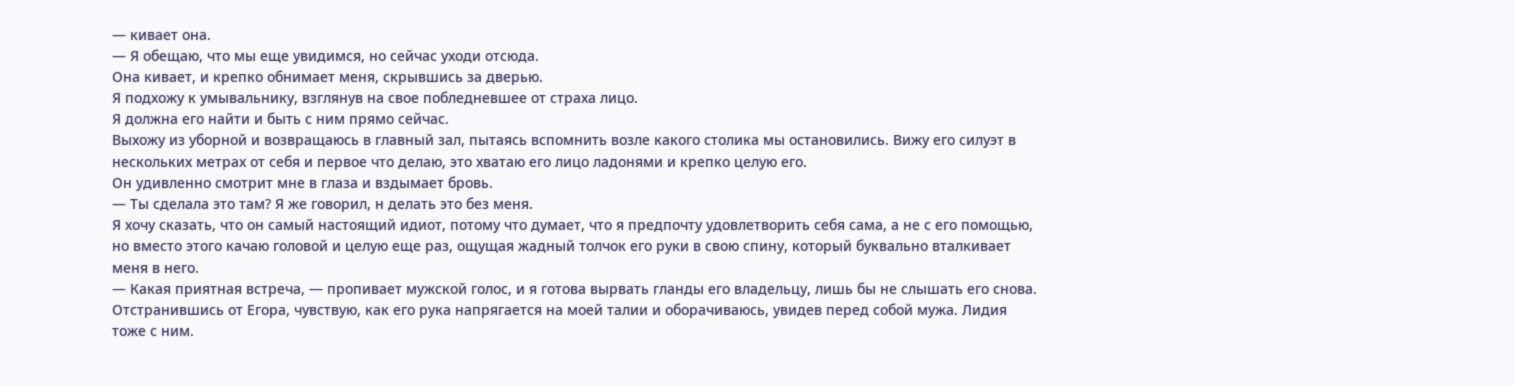— кивает она.
— Я обещаю, что мы еще увидимся, но сейчас уходи отсюда.
Она кивает, и крепко обнимает меня, скрывшись за дверью.
Я подхожу к умывальнику, взглянув на свое побледневшее от страха лицо.
Я должна его найти и быть с ним прямо сейчас.
Выхожу из уборной и возвращаюсь в главный зал, пытаясь вспомнить возле какого столика мы остановились. Вижу его силуэт в нескольких метрах от себя и первое что делаю, это хватаю его лицо ладонями и крепко целую его.
Он удивленно смотрит мне в глаза и вздымает бровь.
— Ты сделала это там? Я же говорил, н делать это без меня.
Я хочу сказать, что он самый настоящий идиот, потому что думает, что я предпочту удовлетворить себя сама, а не с его помощью, но вместо этого качаю головой и целую еще раз, ощущая жадный толчок его руки в свою спину, который буквально вталкивает меня в него.
— Какая приятная встреча, — пропивает мужской голос, и я готова вырвать гланды его владельцу, лишь бы не слышать его снова.
Отстранившись от Егора, чувствую, как его рука напрягается на моей талии и оборачиваюсь, увидев перед собой мужа. Лидия тоже с ним.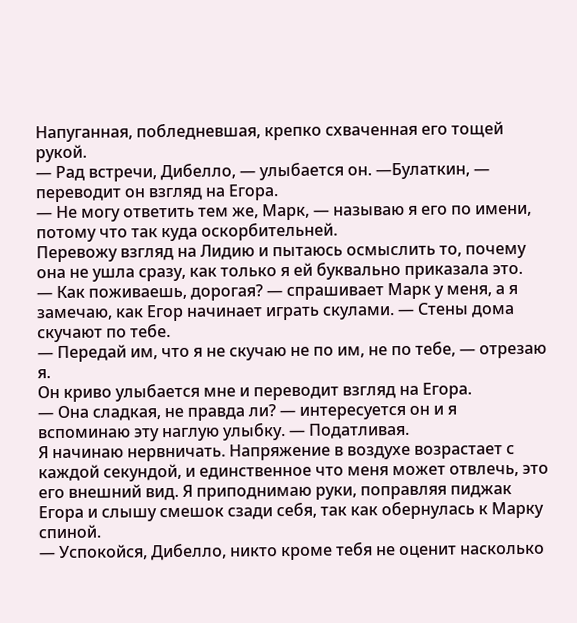Напуганная, побледневшая, крепко схваченная его тощей рукой.
— Рад встречи, Дибелло, — улыбается он. —Булаткин, — переводит он взгляд на Егора.
— Не могу ответить тем же, Марк, — называю я его по имени, потому что так куда оскорбительней.
Перевожу взгляд на Лидию и пытаюсь осмыслить то, почему она не ушла сразу, как только я ей буквально приказала это.
— Как поживаешь, дорогая? — спрашивает Марк у меня, а я замечаю, как Егор начинает играть скулами. — Стены дома скучают по тебе.
— Передай им, что я не скучаю не по им, не по тебе, — отрезаю я.
Он криво улыбается мне и переводит взгляд на Егора.
— Она сладкая, не правда ли? — интересуется он и я вспоминаю эту наглую улыбку. — Податливая.
Я начинаю нервничать. Напряжение в воздухе возрастает с каждой секундой, и единственное что меня может отвлечь, это его внешний вид. Я приподнимаю руки, поправляя пиджак Егора и слышу смешок сзади себя, так как обернулась к Марку спиной.
— Успокойся, Дибелло, никто кроме тебя не оценит насколько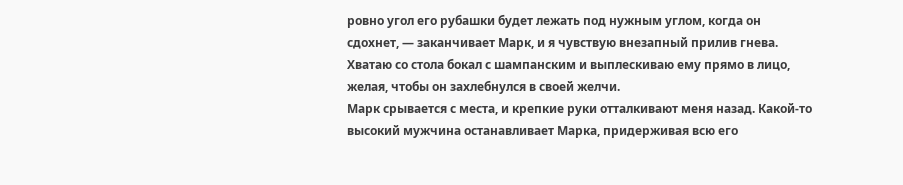ровно угол его рубашки будет лежать под нужным углом, когда он сдохнет, — заканчивает Марк, и я чувствую внезапный прилив гнева.
Хватаю со стола бокал с шампанским и выплескиваю ему прямо в лицо, желая, чтобы он захлебнулся в своей желчи.
Марк срывается с места, и крепкие руки отталкивают меня назад. Какой-то высокий мужчина останавливает Марка, придерживая всю его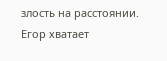злость на расстоянии.
Егор хватает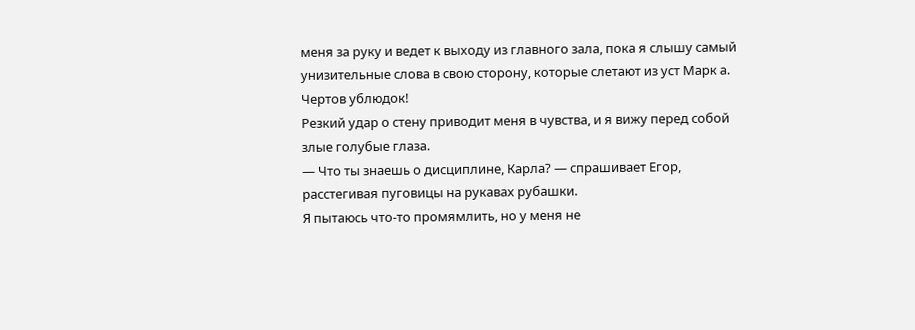меня за руку и ведет к выходу из главного зала, пока я слышу самый унизительные слова в свою сторону, которые слетают из уст Марк а.
Чертов ублюдок!
Резкий удар о стену приводит меня в чувства, и я вижу перед собой злые голубые глаза.
— Что ты знаешь о дисциплине, Карла? — спрашивает Егор, расстегивая пуговицы на рукавах рубашки.
Я пытаюсь что-то промямлить, но у меня не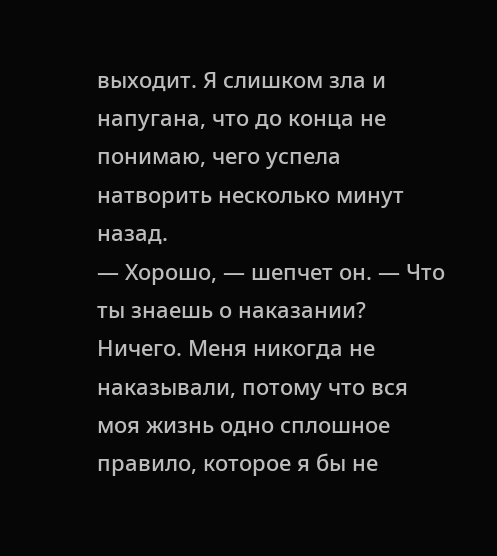выходит. Я слишком зла и напугана, что до конца не понимаю, чего успела натворить несколько минут назад.
— Хорошо, — шепчет он. — Что ты знаешь о наказании?
Ничего. Меня никогда не наказывали, потому что вся моя жизнь одно сплошное правило, которое я бы не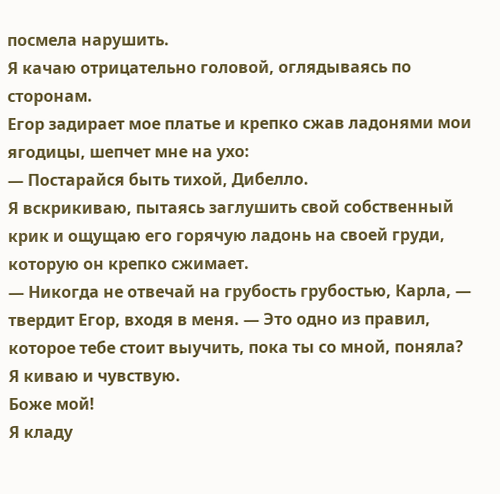посмела нарушить.
Я качаю отрицательно головой, оглядываясь по сторонам.
Егор задирает мое платье и крепко сжав ладонями мои ягодицы, шепчет мне на ухо:
— Постарайся быть тихой, Дибелло.
Я вскрикиваю, пытаясь заглушить свой собственный крик и ощущаю его горячую ладонь на своей груди, которую он крепко сжимает.
— Никогда не отвечай на грубость грубостью, Карла, — твердит Егор, входя в меня. — Это одно из правил, которое тебе стоит выучить, пока ты со мной, поняла?
Я киваю и чувствую.
Боже мой!
Я кладу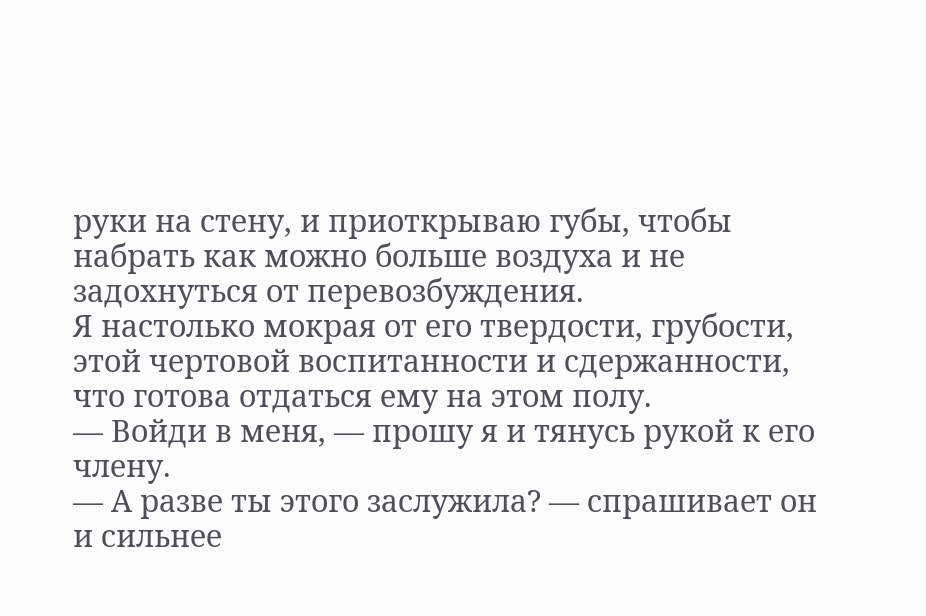руки на стену, и приоткрываю губы, чтобы набрать как можно больше воздуха и не задохнуться от перевозбуждения.
Я настолько мокрая от его твердости, грубости, этой чертовой воспитанности и сдержанности, что готова отдаться ему на этом полу.
— Войди в меня, — прошу я и тянусь рукой к его члену.
— А разве ты этого заслужила? — спрашивает он и сильнее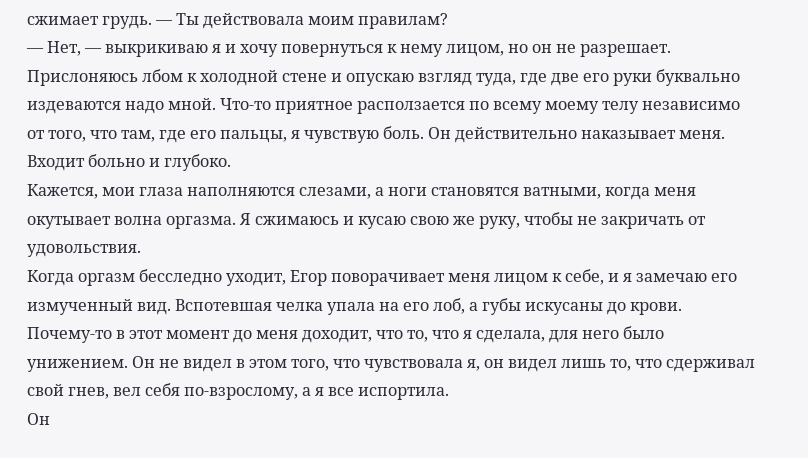сжимает грудь. — Ты действовала моим правилам?
— Нет, — выкрикиваю я и хочу повернуться к нему лицом, но он не разрешает.
Прислоняюсь лбом к холодной стене и опускаю взгляд туда, где две его руки буквально издеваются надо мной. Что-то приятное расползается по всему моему телу независимо от того, что там, где его пальцы, я чувствую боль. Он действительно наказывает меня. Входит больно и глубоко.
Кажется, мои глаза наполняются слезами, а ноги становятся ватными, когда меня окутывает волна оргазма. Я сжимаюсь и кусаю свою же руку, чтобы не закричать от удовольствия.
Когда оргазм бесследно уходит, Егор поворачивает меня лицом к себе, и я замечаю его измученный вид. Вспотевшая челка упала на его лоб, а губы искусаны до крови.
Почему-то в этот момент до меня доходит, что то, что я сделала, для него было унижением. Он не видел в этом того, что чувствовала я, он видел лишь то, что сдерживал свой гнев, вел себя по-взрослому, а я все испортила.
Он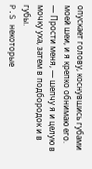опускает голову, коснувшись губами моей шеи, и я крепко обнимаю его.
— Прости меня, — шепчу я и целую в мочку уха, затем в подбородок и в губы.
P.S некоторые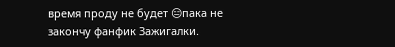время проду не будет 😑пака не закончу фанфик Зажигалки.